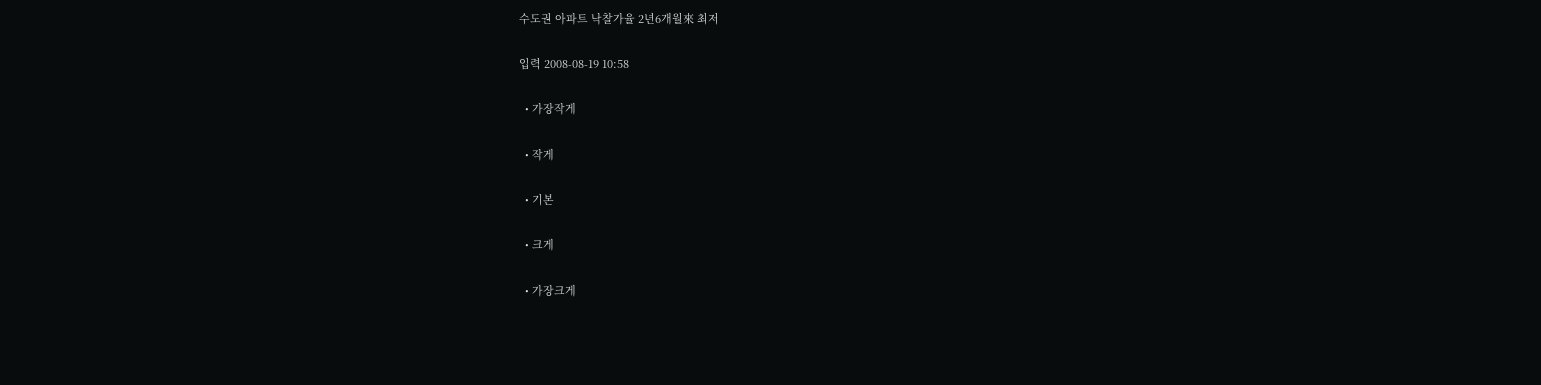수도권 아파트 낙찰가율 2년6개월來 최저

입력 2008-08-19 10:58

  • 가장작게

  • 작게

  • 기본

  • 크게

  • 가장크게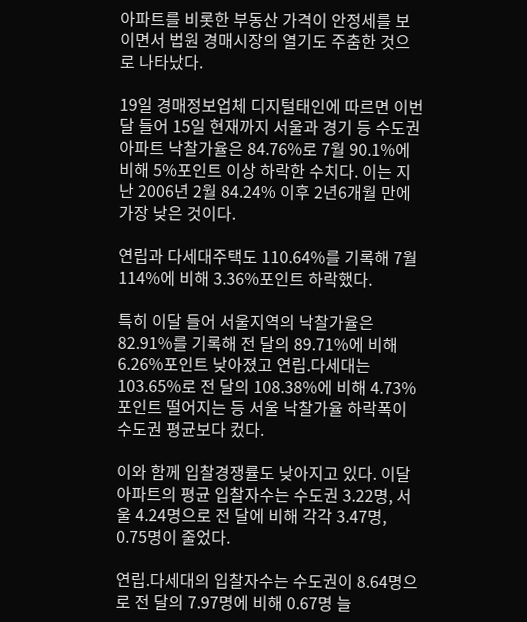아파트를 비롯한 부동산 가격이 안정세를 보이면서 법원 경매시장의 열기도 주춤한 것으로 나타났다.

19일 경매정보업체 디지털태인에 따르면 이번 달 들어 15일 현재까지 서울과 경기 등 수도권 아파트 낙찰가율은 84.76%로 7월 90.1%에 비해 5%포인트 이상 하락한 수치다. 이는 지난 2006년 2월 84.24% 이후 2년6개월 만에 가장 낮은 것이다.

연립과 다세대주택도 110.64%를 기록해 7월 114%에 비해 3.36%포인트 하락했다.

특히 이달 들어 서울지역의 낙찰가율은 82.91%를 기록해 전 달의 89.71%에 비해 6.26%포인트 낮아졌고 연립.다세대는 103.65%로 전 달의 108.38%에 비해 4.73%포인트 떨어지는 등 서울 낙찰가율 하락폭이 수도권 평균보다 컸다.

이와 함께 입찰경쟁률도 낮아지고 있다. 이달 아파트의 평균 입찰자수는 수도권 3.22명, 서울 4.24명으로 전 달에 비해 각각 3.47명, 0.75명이 줄었다.

연립.다세대의 입찰자수는 수도권이 8.64명으로 전 달의 7.97명에 비해 0.67명 늘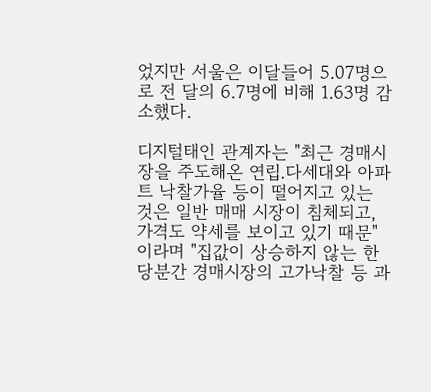었지만 서울은 이달들어 5.07명으로 전 달의 6.7명에 비해 1.63명 감소했다.

디지털태인 관계자는 "최근 경매시장을 주도해온 연립.다세대와 아파트 낙찰가율 등이 떨어지고 있는 것은 일반 매매 시장이 침체되고, 가격도 약세를 보이고 있기 때문"이라며 "집값이 상승하지 않는 한 당분간 경매시장의 고가낙찰 등 과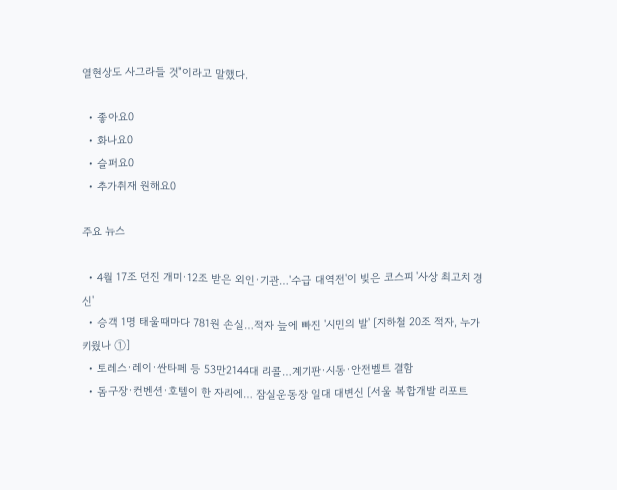열현상도 사그라들 것"이라고 말했다.

  • 좋아요0
  • 화나요0
  • 슬퍼요0
  • 추가취재 원해요0

주요 뉴스

  • 4월 17조 던진 개미·12조 받은 외인·기관…'수급 대역전'이 빚은 코스피 '사상 최고치 경신'
  • 승객 1명 태울때마다 781원 손실…적자 늪에 빠진 '시민의 발' [지하철 20조 적자, 누가 키웠나 ①]
  • 토레스·레이·싼타페 등 53만2144대 리콜…계기판·시동·안전벨트 결함
  • 돔구장·컨벤션·호텔이 한 자리에… 잠실운동장 일대 대변신 [서울 복합개발 리포트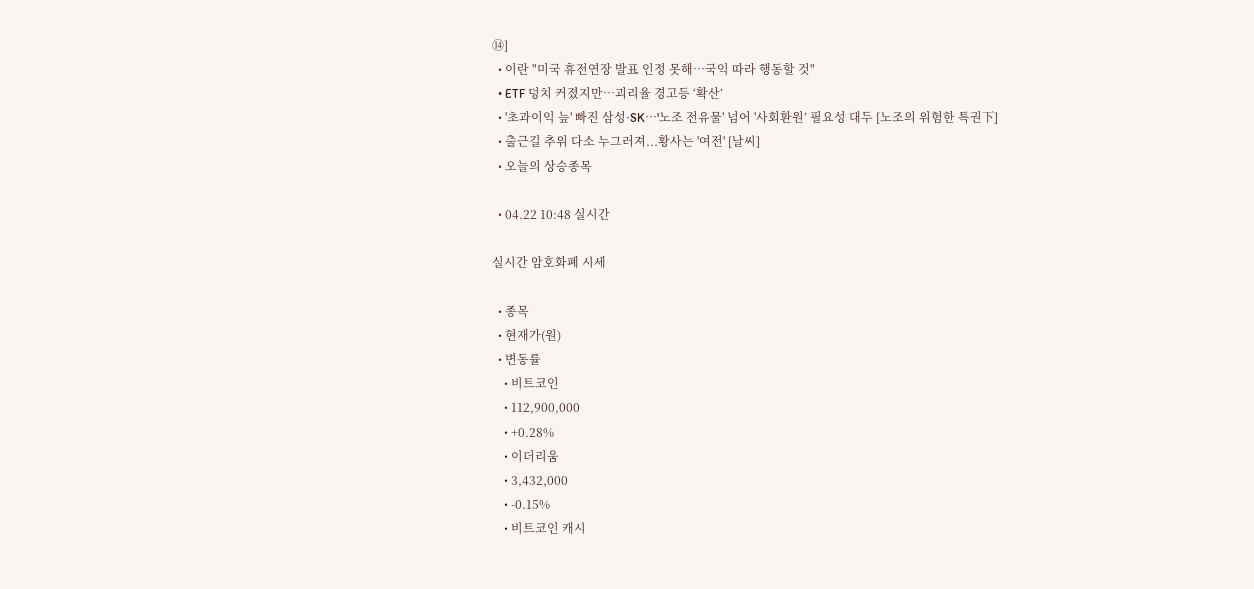⑭]
  • 이란 "미국 휴전연장 발표 인정 못해⋯국익 따라 행동할 것"
  • ETF 덩치 커졌지만…괴리율 경고등 ‘확산’
  • '초과이익 늪' 빠진 삼성·SK⋯'노조 전유물' 넘어 '사회환원’ 필요성 대두 [노조의 위험한 특권下]
  • 출근길 추위 다소 누그러져...황사는 '여전' [날씨]
  • 오늘의 상승종목

  • 04.22 10:48 실시간

실시간 암호화폐 시세

  • 종목
  • 현재가(원)
  • 변동률
    • 비트코인
    • 112,900,000
    • +0.28%
    • 이더리움
    • 3,432,000
    • -0.15%
    • 비트코인 캐시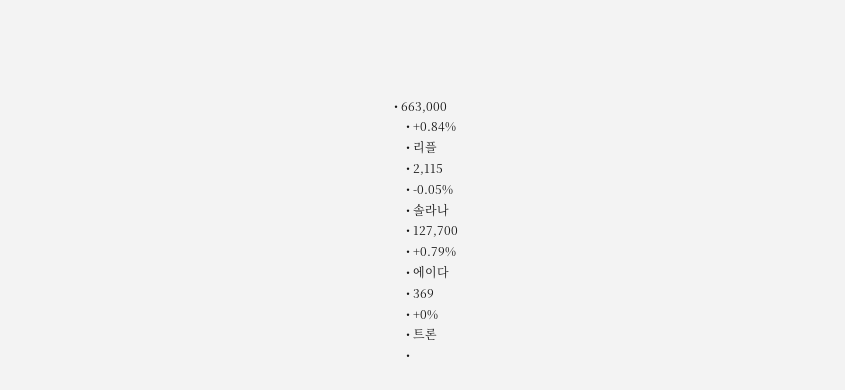• 663,000
    • +0.84%
    • 리플
    • 2,115
    • -0.05%
    • 솔라나
    • 127,700
    • +0.79%
    • 에이다
    • 369
    • +0%
    • 트론
    •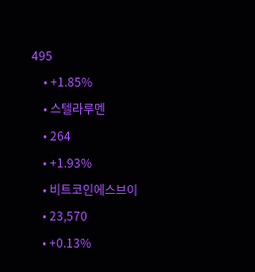495
    • +1.85%
    • 스텔라루멘
    • 264
    • +1.93%
    • 비트코인에스브이
    • 23,570
    • +0.13%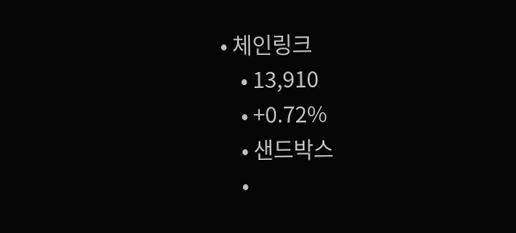• 체인링크
    • 13,910
    • +0.72%
    • 샌드박스
    •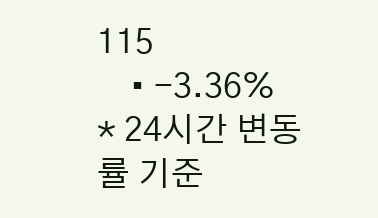115
    • -3.36%
* 24시간 변동률 기준